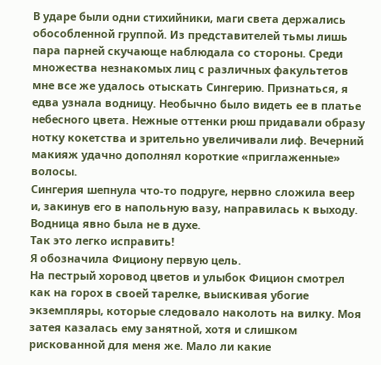В ударе были одни стихийники, маги света держались обособленной группой. Из представителей тьмы лишь пара парней скучающе наблюдала со стороны. Среди множества незнакомых лиц с различных факультетов мне все же удалось отыскать Сингерию. Признаться, я едва узнала водницу. Необычно было видеть ее в платье небесного цвета. Нежные оттенки рюш придавали образу нотку кокетства и зрительно увеличивали лиф. Вечерний макияж удачно дополнял короткие «приглаженные» волосы.
Сингерия шепнула что-то подруге, нервно сложила веер и, закинув его в напольную вазу, направилась к выходу. Водница явно была не в духе.
Так это легко исправить!
Я обозначила Фициону первую цель.
На пестрый хоровод цветов и улыбок Фицион смотрел как на горох в своей тарелке, выискивая убогие экземпляры, которые следовало наколоть на вилку. Моя затея казалась ему занятной, хотя и слишком рискованной для меня же. Мало ли какие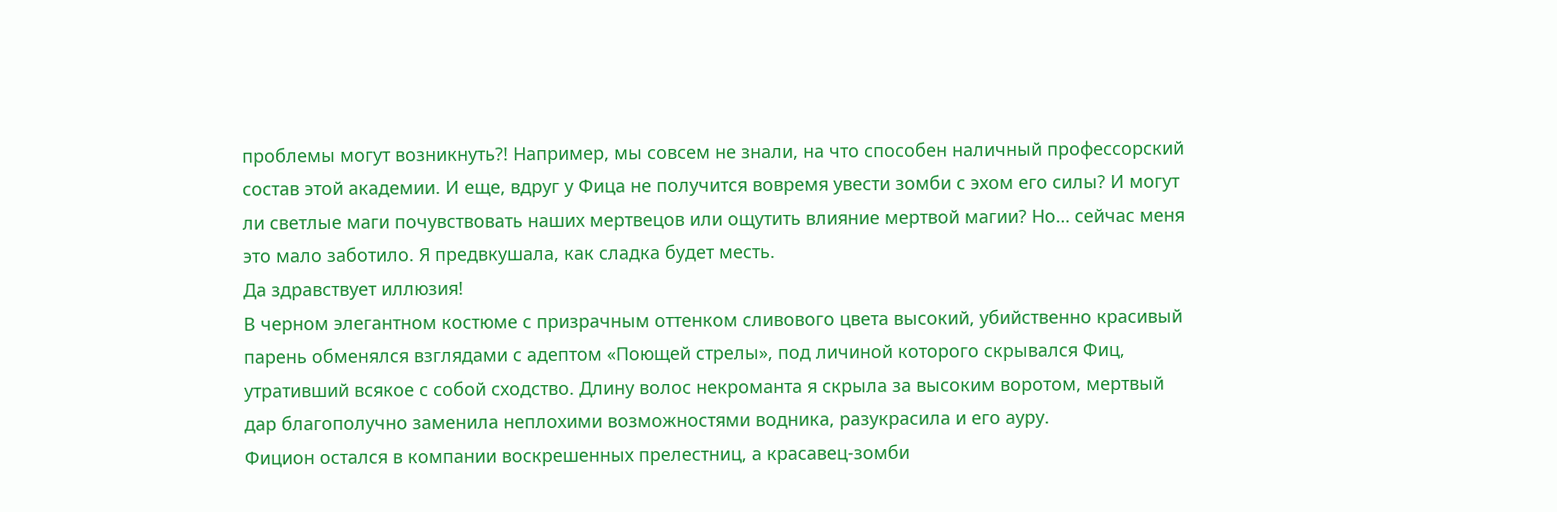проблемы могут возникнуть?! Например, мы совсем не знали, на что способен наличный профессорский состав этой академии. И еще, вдруг у Фица не получится вовремя увести зомби с эхом его силы? И могут ли светлые маги почувствовать наших мертвецов или ощутить влияние мертвой магии? Но… сейчас меня это мало заботило. Я предвкушала, как сладка будет месть.
Да здравствует иллюзия!
В черном элегантном костюме с призрачным оттенком сливового цвета высокий, убийственно красивый парень обменялся взглядами с адептом «Поющей стрелы», под личиной которого скрывался Фиц, утративший всякое с собой сходство. Длину волос некроманта я скрыла за высоким воротом, мертвый дар благополучно заменила неплохими возможностями водника, разукрасила и его ауру.
Фицион остался в компании воскрешенных прелестниц, а красавец-зомби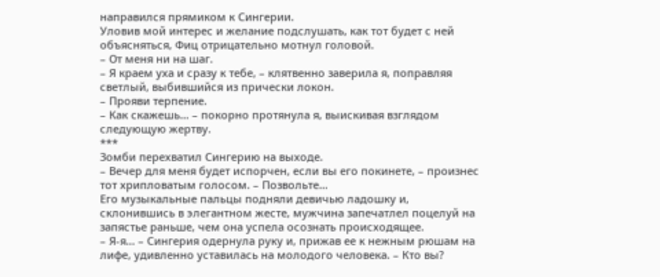направился прямиком к Сингерии.
Уловив мой интерес и желание подслушать, как тот будет с ней объясняться, Фиц отрицательно мотнул головой.
– От меня ни на шаг.
– Я краем уха и сразу к тебе, – клятвенно заверила я, поправляя светлый, выбившийся из прически локон.
– Прояви терпение.
– Как скажешь… – покорно протянула я, выискивая взглядом следующую жертву.
***
Зомби перехватил Сингерию на выходе.
– Вечер для меня будет испорчен, если вы его покинете, – произнес тот хрипловатым голосом. – Позвольте…
Его музыкальные пальцы подняли девичью ладошку и, склонившись в элегантном жесте, мужчина запечатлел поцелуй на запястье раньше, чем она успела осознать происходящее.
– Я-я… – Сингерия одернула руку и, прижав ее к нежным рюшам на лифе, удивленно уставилась на молодого человека. – Кто вы?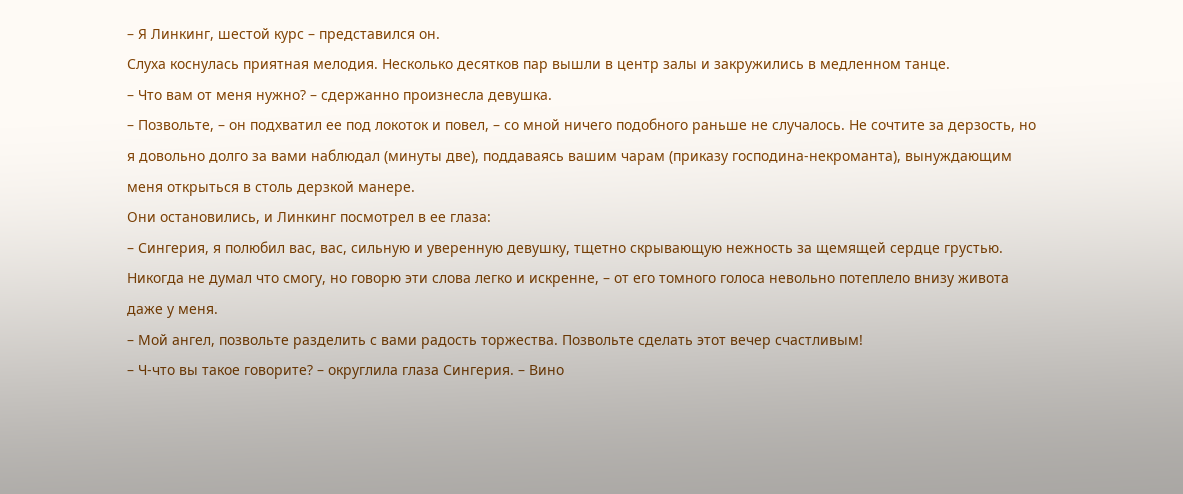– Я Линкинг, шестой курс – представился он.
Слуха коснулась приятная мелодия. Несколько десятков пар вышли в центр залы и закружились в медленном танце.
– Что вам от меня нужно? – сдержанно произнесла девушка.
– Позвольте, – он подхватил ее под локоток и повел, – со мной ничего подобного раньше не случалось. Не сочтите за дерзость, но я довольно долго за вами наблюдал (минуты две), поддаваясь вашим чарам (приказу господина-некроманта), вынуждающим меня открыться в столь дерзкой манере.
Они остановились, и Линкинг посмотрел в ее глаза:
– Сингерия, я полюбил вас, вас, сильную и уверенную девушку, тщетно скрывающую нежность за щемящей сердце грустью. Никогда не думал что смогу, но говорю эти слова легко и искренне, – от его томного голоса невольно потеплело внизу живота даже у меня.
– Мой ангел, позвольте разделить с вами радость торжества. Позвольте сделать этот вечер счастливым!
– Ч-что вы такое говорите? – округлила глаза Сингерия. – Вино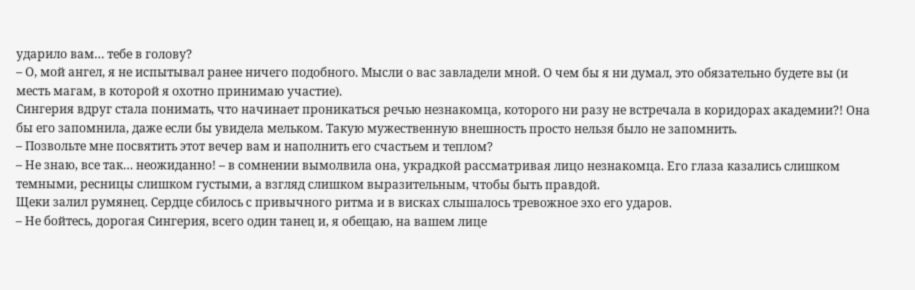ударило вам… тебе в голову?
– О, мой ангел, я не испытывал ранее ничего подобного. Мысли о вас завладели мной. О чем бы я ни думал, это обязательно будете вы (и месть магам, в которой я охотно принимаю участие).
Сингерия вдруг стала понимать, что начинает проникаться речью незнакомца, которого ни разу не встречала в коридорах академии?! Она бы его запомнила, даже если бы увидела мельком. Такую мужественную внешность просто нельзя было не запомнить.
– Позвольте мне посвятить этот вечер вам и наполнить его счастьем и теплом?
– Не знаю, все так… неожиданно! – в сомнении вымолвила она, украдкой рассматривая лицо незнакомца. Его глаза казались слишком темными, ресницы слишком густыми, а взгляд слишком выразительным, чтобы быть правдой.
Щеки залил румянец. Сердце сбилось с привычного ритма и в висках слышалось тревожное эхо его ударов.
– Не бойтесь, дорогая Сингерия, всего один танец и, я обещаю, на вашем лице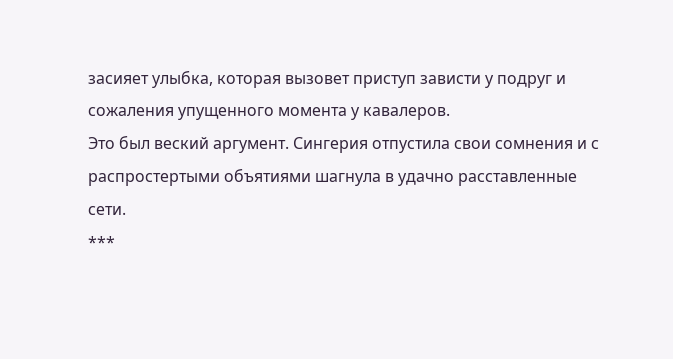засияет улыбка, которая вызовет приступ зависти у подруг и сожаления упущенного момента у кавалеров.
Это был веский аргумент. Сингерия отпустила свои сомнения и с распростертыми объятиями шагнула в удачно расставленные сети.
***